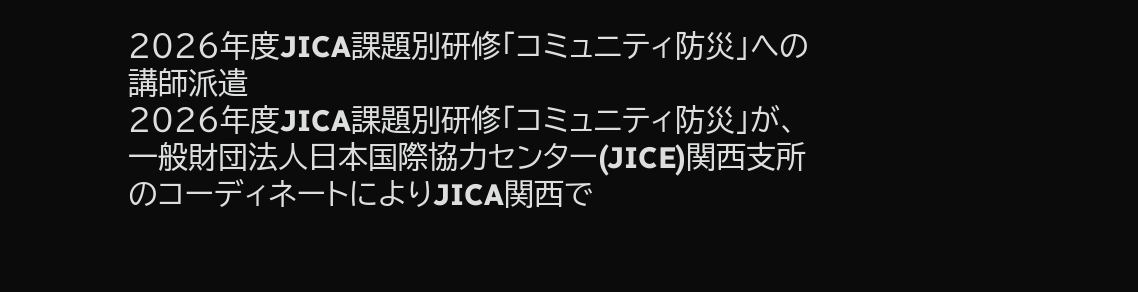2026年度JICA課題別研修「コミュニティ防災」への講師派遣
2026年度JICA課題別研修「コミュニティ防災」が、一般財団法人日本国際協力センター(JICE)関西支所のコーディネートによりJICA関西で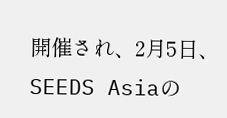開催され、2月5日、SEEDS Asiaの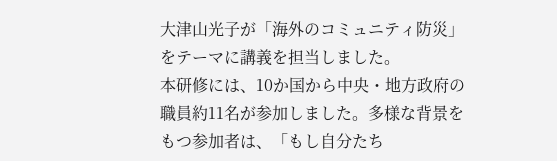大津山光子が「海外のコミュニティ防災」をテーマに講義を担当しました。
本研修には、10か国から中央・地方政府の職員約11名が参加しました。多様な背景をもつ参加者は、「もし自分たち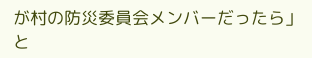が村の防災委員会メンバーだったら」と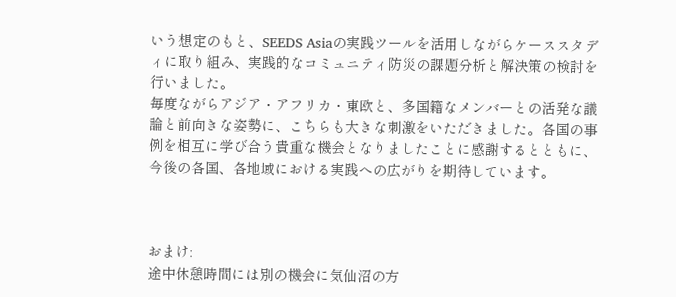いう想定のもと、SEEDS Asiaの実践ツールを活用しながらケーススタディに取り組み、実践的なコミュニティ防災の課題分析と解決策の検討を行いました。
毎度ながらアジア・アフリカ・東欧と、多国籍なメンバーとの活発な議論と前向きな姿勢に、こちらも大きな刺激をいただきました。各国の事例を相互に学び合う貴重な機会となりましたことに感謝するとともに、今後の各国、各地域における実践への広がりを期待しています。



おまけ:
途中休憩時間には別の機会に気仙沼の方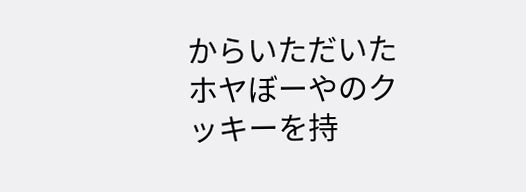からいただいたホヤぼーやのクッキーを持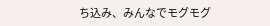ち込み、みんなでモグモグ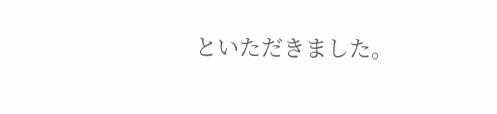といただきました。